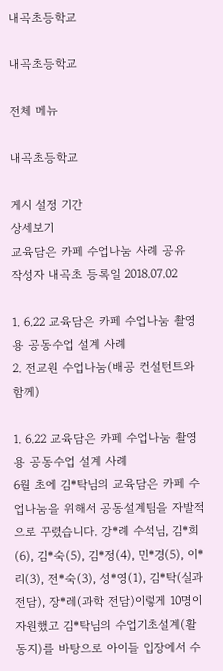내곡초등학교

내곡초등학교

전체 메뉴

내곡초등학교

게시 설정 기간
상세보기
교육담은 카페 수업나눔 사례 공유
작성자 내곡초 등록일 2018.07.02

1. 6.22 교육담은 카페 수업나눔 촬영용 공동수업 설계 사례
2. 전교원 수업나눔(배공 컨설턴트와 함께)

1. 6.22 교육담은 카페 수업나눔 촬영용 공동수업 설계 사례
6월 초에 김*탁님의 교육담은 카페 수업나눔을 위해서 공동설계팀을 자발적으로 꾸렸습니다. 강*례 수석님, 김*희(6), 김*숙(5), 김*정(4), 민*경(5), 이*리(3), 전*숙(3), 성*영(1), 김*탁(실과전담), 장*레(과학 전담)이렇게 10명이 자원했고 김*탁님의 수업기초설계(활동지)를 바탕으로 아이들 입장에서 수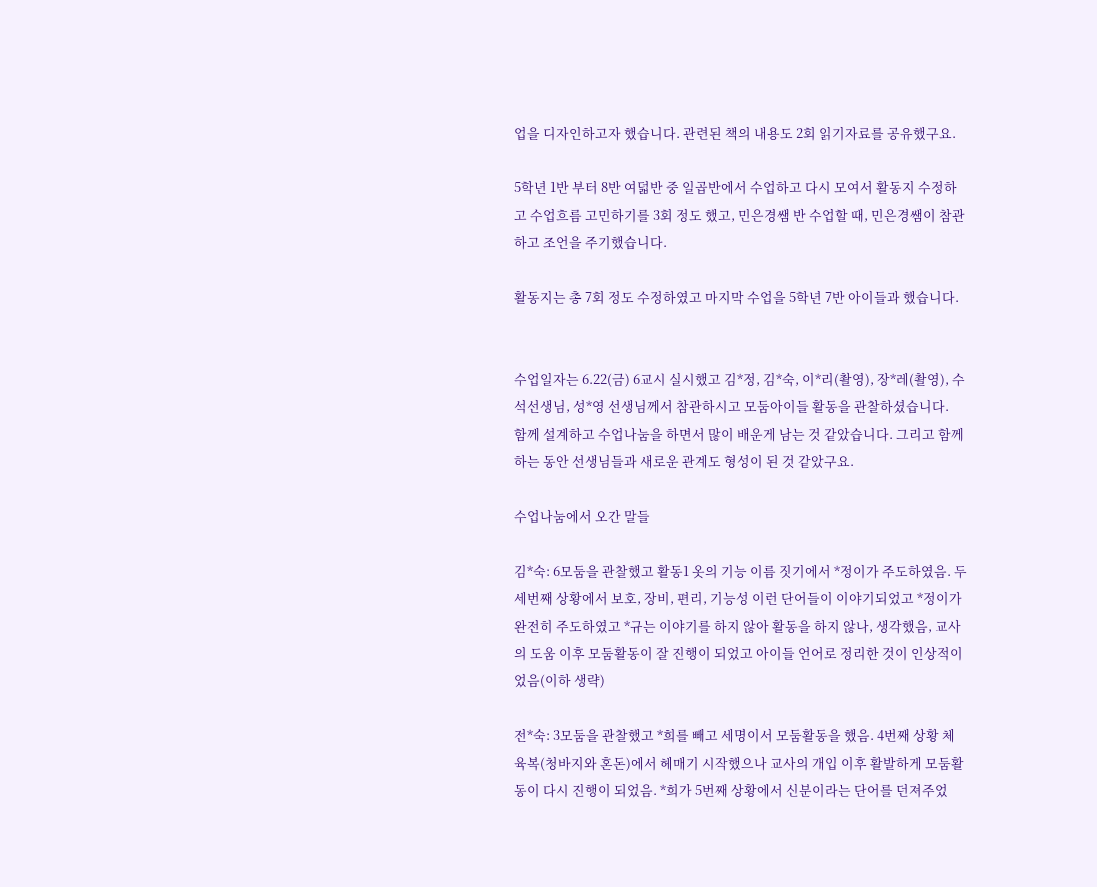업을 디자인하고자 했습니다. 관련된 책의 내용도 2회 읽기자료를 공유했구요.

5학년 1반 부터 8반 여덟반 중 일곱반에서 수업하고 다시 모여서 활동지 수정하고 수업흐름 고민하기를 3회 정도 했고, 민은경쌤 반 수업할 때, 민은경쌤이 참관하고 조언을 주기했습니다.

활동지는 총 7회 정도 수정하였고 마지막 수업을 5학년 7반 아이들과 했습니다.


수업일자는 6.22(금) 6교시 실시했고 김*정, 김*숙, 이*리(촬영), 장*레(촬영), 수석선생님, 성*영 선생님께서 참관하시고 모둠아이들 활동을 관찰하셨습니다.
함께 설계하고 수업나눔을 하면서 많이 배운게 남는 것 같았습니다. 그리고 함께하는 동안 선생님들과 새로운 관계도 형성이 된 것 같았구요.

수업나눔에서 오간 말들

김*숙: 6모둠을 관찰했고 활동1 옷의 기능 이름 짓기에서 *정이가 주도하였음. 두세번째 상황에서 보호, 장비, 편리, 기능성 이런 단어들이 이야기되었고 *정이가 완전히 주도하였고 *규는 이야기를 하지 않아 활동을 하지 않나, 생각했음, 교사의 도움 이후 모둠활동이 잘 진행이 되었고 아이들 언어로 정리한 것이 인상적이었음(이하 생략)

전*숙: 3모둠을 관찰했고 *희를 빼고 세명이서 모둠활동을 했음. 4번째 상황 체육복(청바지와 혼돈)에서 헤매기 시작했으나 교사의 개입 이후 활발하게 모둠활동이 다시 진행이 되었음. *희가 5번째 상황에서 신분이라는 단어를 던져주었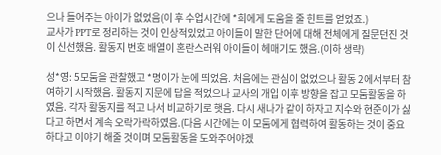으나 들어주는 아이가 없었음(이 후 수업시간에 *희에게 도움을 줄 힌트를 얻었죠.)
교사가 PPT로 정리하는 것이 인상적있었고 아이들이 말한 단어에 대해 전체에게 질문던진 것이 신선했음. 활동지 번호 배열이 혼란스러워 아이들이 헤매기도 했음.(이하 생략)

성*영: 5모둠을 관찰했고 *명이가 눈에 띄었음. 처음에는 관심이 없었으나 활동 2에서부터 참여하기 시작했음. 활동지 지문에 답을 적었으나 교사의 개입 이후 방향을 잡고 모둠활동을 하였음. 각자 활동지를 적고 나서 비교하기로 햇음. 다시 새나가 같이 하자고 지수와 현준이가 싫다고 하면서 계속 오락가락하였음.(다음 시간에는 이 모둠에게 협력하여 활동하는 것이 중요하다고 이야기 해줄 것이며 모둠활동을 도와주어야겠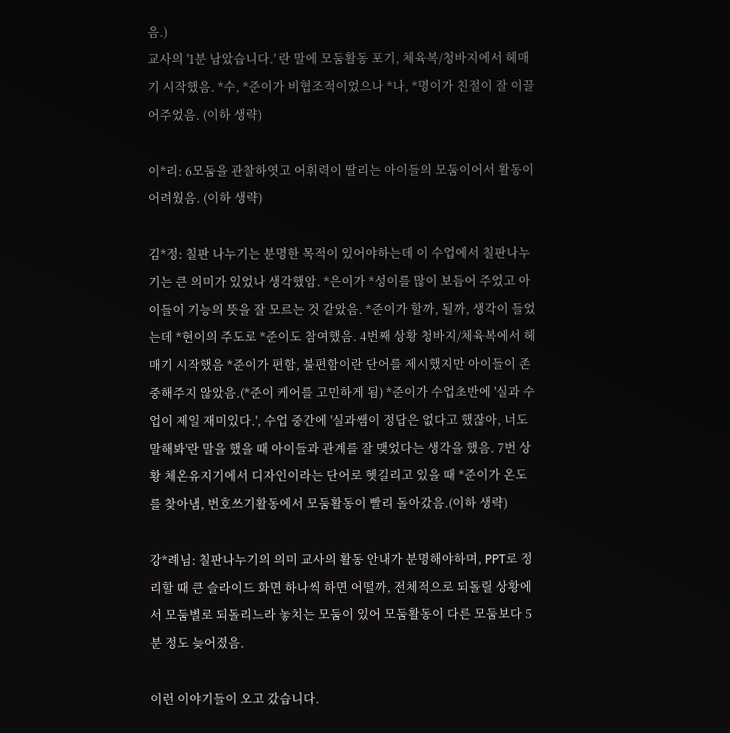음.)
교사의 '1분 남았습니다.' 란 말에 모둠활동 포기, 체육복/청바지에서 헤매기 시작했음. *수, *준이가 비협조적이었으나 *나, *명이가 친절이 잘 이끌어주었음. (이하 생략)

이*리: 6모둠을 관찰하엿고 어휘력이 딸리는 아이들의 모둠이어서 활동이 어려웠음. (이하 생략)

김*정: 칠판 나누기는 분명한 목적이 있어야하는데 이 수업에서 칠판나누기는 큰 의미가 있었나 생각했암. *은이가 *성이를 많이 보듬어 주었고 아이들이 기능의 뜻을 잘 모르는 것 같았음. *준이가 할까, 될까, 생각이 들었는데 *현이의 주도로 *준이도 참여했음. 4번째 상황 청바지/체육복에서 헤매기 시작했음 *준이가 편함, 불편함이란 단어를 제시했지만 아이들이 존중해주지 않았음.(*준이 케어를 고민하게 됨) *준이가 수업초반에 '실과 수업이 제일 재미있다.', 수업 중간에 '실과쌤이 정답은 없다고 했잖아, 너도 말해봐'란 말을 했을 때 아이들과 관계를 잘 맺었다는 생각을 했음. 7번 상황 체온유지기에서 디자인이라는 단어로 헷길리고 있을 때 *준이가 온도를 찾아냄, 번호쓰기활동에서 모둠활동이 빨리 돌아갔음.(이하 생략)

강*례님: 칠판나누기의 의미 교사의 활동 안내가 분명해야하며, PPT로 정리할 때 큰 슬라이드 화면 하나씩 하면 어떨까, 전체적으로 되돌릴 상황에서 모둠별로 되돌리느라 놓치는 모둠이 있어 모둠활동이 다른 모둠보다 5분 정도 늦어졌음.

이런 이야기들이 오고 갔습니다.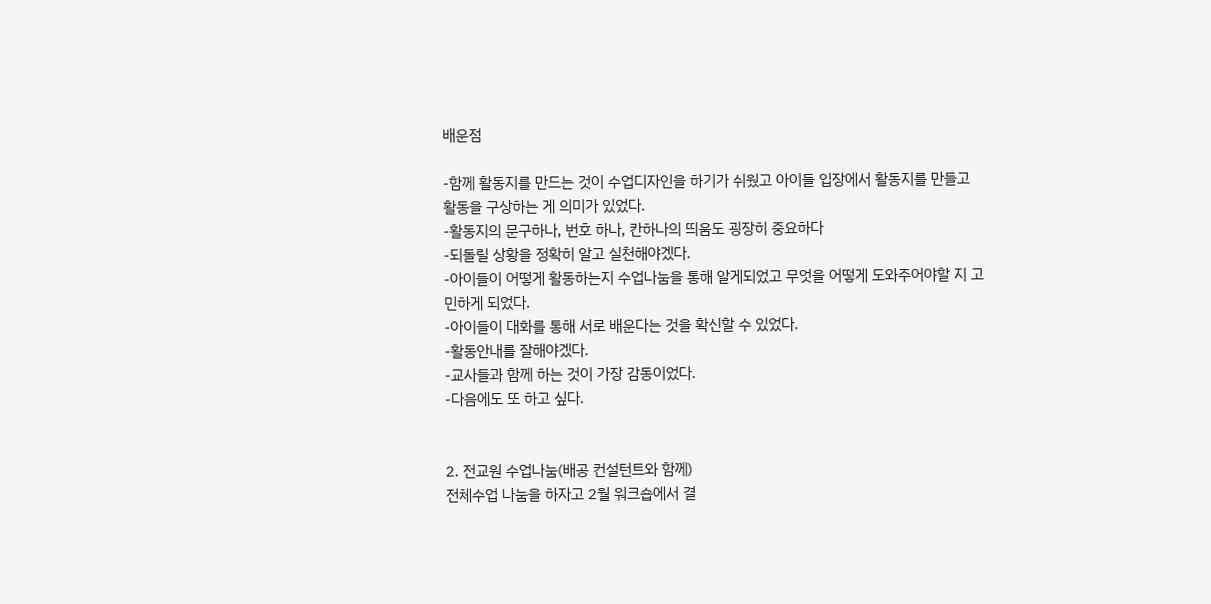배운점

-함께 활동지를 만드는 것이 수업디자인을 하기가 쉬웠고 아이들 입장에서 활동지를 만들고 활동을 구상하는 게 의미가 있었다.
-활동지의 문구하나, 번호 하나, 칸하나의 띄움도 굉장히 중요하다
-되돌릴 상황을 정확히 알고 실천해야겠다.
-아이들이 어떻게 활동하는지 수업나눔을 통해 알게되었고 무엇을 어떻게 도와주어야할 지 고민하게 되었다.
-아이들이 대화를 통해 서로 배운다는 것을 확신할 수 있었다.
-활동안내를 잘해야겠다.
-교사들과 함께 하는 것이 가장 감동이었다.
-다음에도 또 하고 싶다.


2. 전교원 수업나눔(배공 컨설턴트와 함께)
전체수업 나눔을 하자고 2월 워크숍에서 결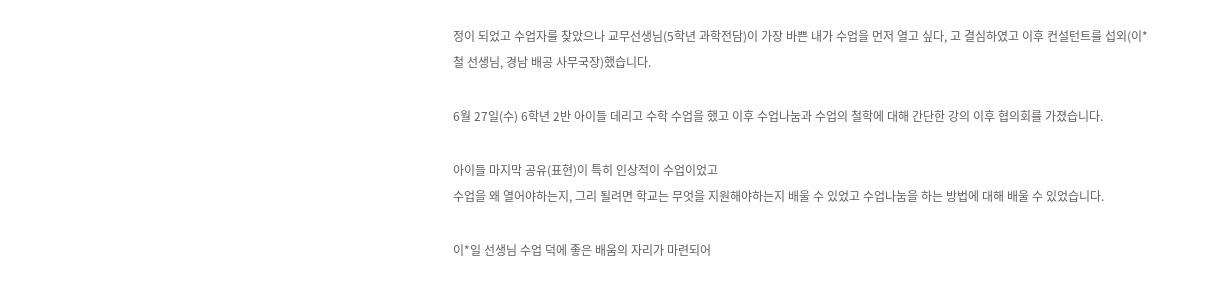정이 되었고 수업자를 찾았으나 교무선생님(5학년 과학전담)이 가장 바쁜 내가 수업을 먼저 열고 싶다, 고 결심하였고 이후 컨설턴트를 섭외(이*철 선생님, 경남 배공 사무국장)했습니다.

6월 27일(수) 6학년 2반 아이들 데리고 수학 수업을 했고 이후 수업나눔과 수업의 철학에 대해 간단한 강의 이후 협의회를 가졌습니다.

아이들 마지막 공유(표현)이 특히 인상적이 수업이었고
수업을 왜 열어야하는지, 그리 될려면 학교는 무엇을 지원해야하는지 배울 수 있었고 수업나눔을 하는 방법에 대해 배울 수 있었습니다.

이*일 선생님 수업 덕에 좋은 배움의 자리가 마련되어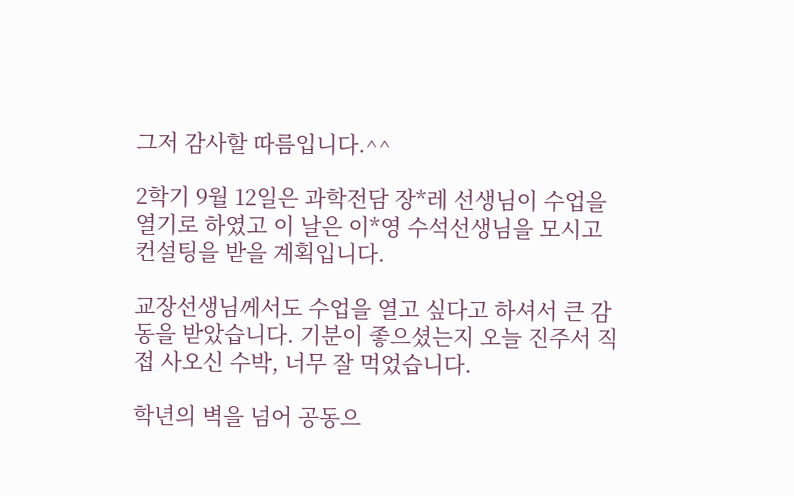그저 감사할 따름입니다.^^

2학기 9월 12일은 과학전담 장*레 선생님이 수업을 열기로 하였고 이 날은 이*영 수석선생님을 모시고 컨설팅을 받을 계획입니다.

교장선생님께서도 수업을 열고 싶다고 하셔서 큰 감동을 받았습니다. 기분이 좋으셨는지 오늘 진주서 직접 사오신 수박, 너무 잘 먹었습니다.

학년의 벽을 넘어 공동으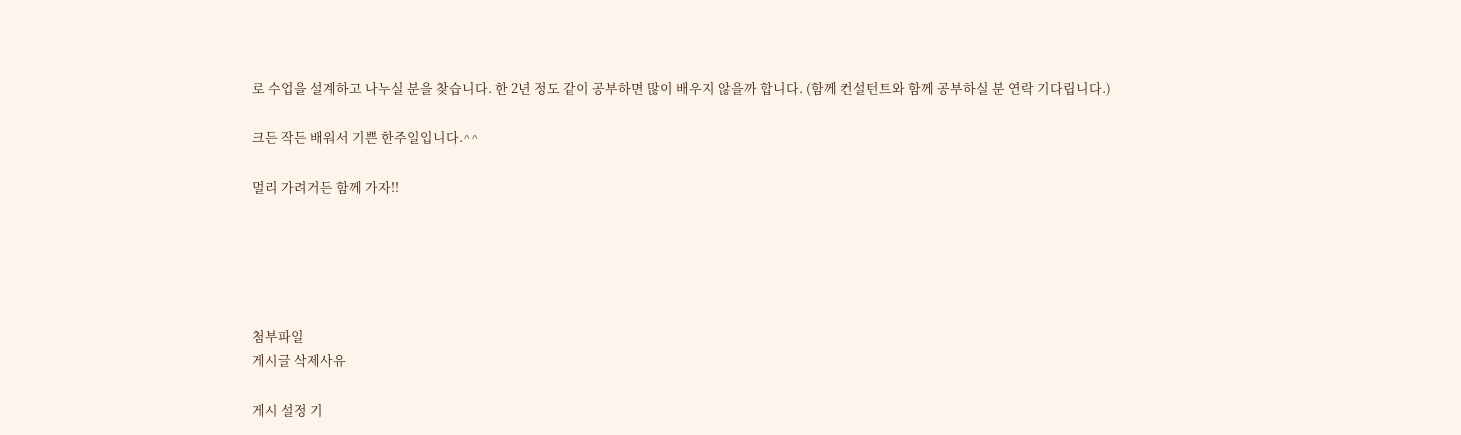로 수업을 설계하고 나누실 분을 찾습니다. 한 2년 정도 같이 공부하면 많이 배우지 않을까 합니다. (함께 컨설턴트와 함께 공부하실 분 연락 기다립니다.)

크든 작든 배워서 기쁜 한주일입니다.^^

멀리 가려거든 함께 가자!!





첨부파일
게시글 삭제사유

게시 설정 기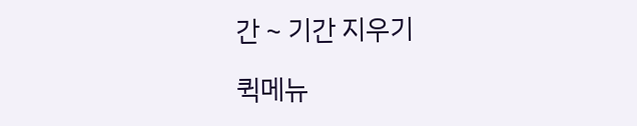간 ~ 기간 지우기

퀵메뉴